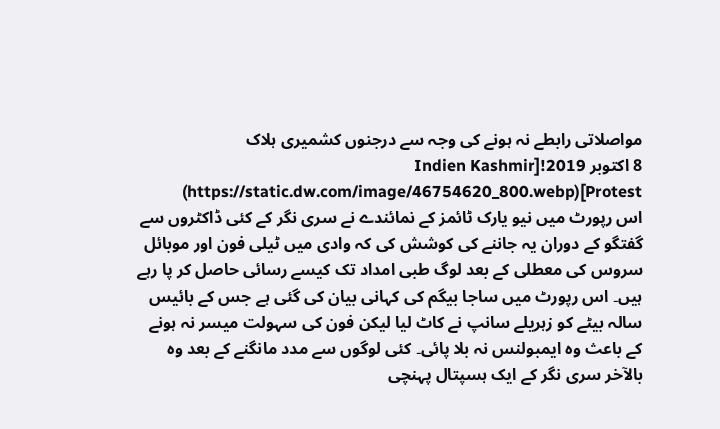مواصلاتی رابطے نہ ہونے کی وجہ سے درجنوں کشمیری ہلاک
8 اکتوبر 2019![Indien Kashmir Protest](https://static.dw.com/image/46754620_800.webp)
اس رپورٹ میں نیو یارک ٹائمز کے نمائندے نے سری نگر کے کئی ڈاکٹروں سے گفتگو کے دوران یہ جاننے کی کوشش کی کہ وادی میں ٹیلی فون اور موبائل سروس کی معطلی کے بعد لوگ طبی امداد تک کیسے رسائی حاصل کر پا رہے ہیں۔ اس رپورٹ میں ساجا بیگم کی کہانی بیان کی گئی ہے جس کے بائیس سالہ بیٹے کو زہریلے سانپ نے کاٹ لیا لیکن فون کی سہولت میسر نہ ہونے کے باعث وہ ایمبولنس نہ بلا پائی۔ کئی لوگوں سے مدد مانگنے کے بعد وہ بالآخر سری نگر کے ایک ہسپتال پہنچی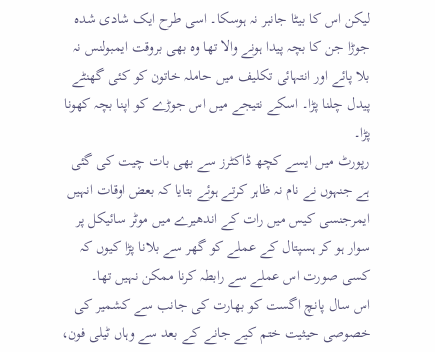لیکن اس کا بیٹا جانبر نہ ہوسکا۔ اسی طرح ایک شادی شدہ جوڑا جن کا بچہ پیدا ہونے والا تھا وہ بھی بروقت ایمبولنس نہ بلا پائے اور انتہائی تکلیف میں حاملہ خاتون کو کئی گھنٹے پیدل چلنا پڑا۔ اسکے نتیجے میں اس جوڑے کو اپنا بچہ کھونا پڑا۔
رپورٹ میں ایسے کچھ ڈاکٹرز سے بھی بات چیت کی گئی ہے جنہوں نے نام نہ ظاہر کرتے ہوئے بتایا کہ بعض اوقات انہیں ایمرجنسی کیس میں رات کے اندھیرے میں موٹر سائیکل پر سوار ہو کر ہسپتال کے عملے کو گھر سے بلانا پڑا کیوں کہ کسی صورت اس عملے سے رابطہ کرنا ممکن نہیں تھا۔
اس سال پانچ اگست کو بھارت کی جانب سے کشمیر کی خصوصی حیثیت ختم کیے جانے کے بعد سے وہاں ٹیلی فون،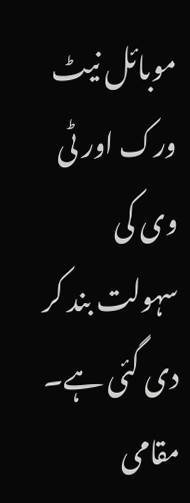موبائل نیٹ ورک اور ٹی وی کی سہولت بند کر دی گئی ہے۔ مقامی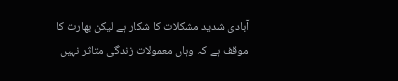آبادی شدید مشکلات کا شکار ہے لیکن بھارت کا موقف ہے کہ وہاں معمولات زندگی متاثر نہیں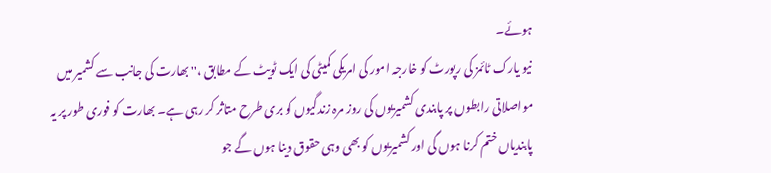ہوئے۔
نیو یارک ٹائمز کی رپورٹ کو خارجہ امور کی امریکی کمیٹی کی ایک ٹویٹ کے مطابق ،'' بھارت کی جانب سے کشمیر میں مواصلاتی رابطوں پر پابندی کشمیریوں کی روز مرہ زندگیوں کو بری طرح متاثر کر رہی ہے۔ بھارت کو فوری طور پر یہ پابندیاں ختم کرنا ہوں گی اور کشمیریوں کو بھی وہی حقوق دینا ہوں گے جو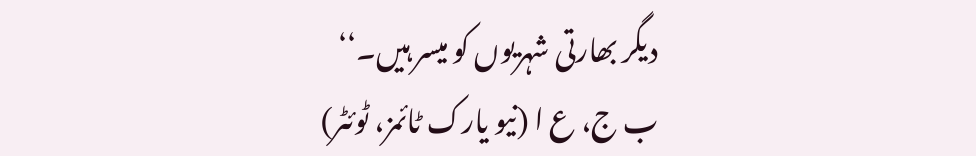دیگر بھارتی شہریوں کو میسر ہیں۔‘‘
ب ج، ع ا (نیو یارک ٹائمز، ٹوئٹر)